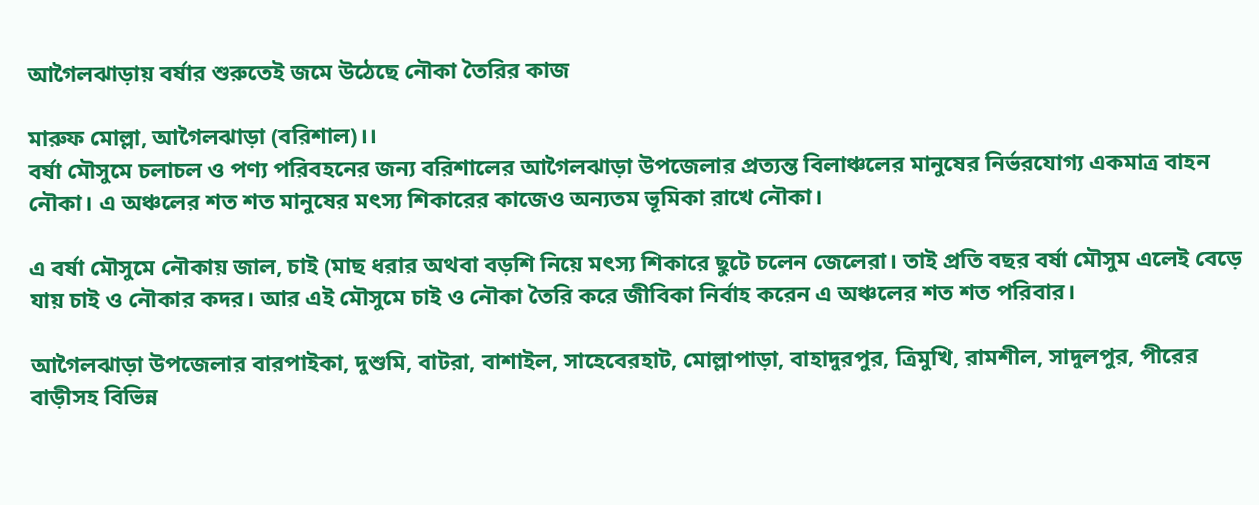আগৈলঝাড়ায় বর্ষার শুরুতেই জমে উঠেছে নৌকা তৈরির কাজ

মারুফ মোল্লা, আগৈলঝাড়া (বরিশাল)।।
বর্ষা মৌসুমে চলাচল ও পণ্য পরিবহনের জন্য বরিশালের আগৈলঝাড়া উপজেলার প্রত্যন্ত বিলাঞ্চলের মানুষের নির্ভরযোগ্য একমাত্র বাহন নৌকা। এ অঞ্চলের শত শত মানুষের মৎস্য শিকারের কাজেও অন্যতম ভূমিকা রাখে নৌকা।

এ বর্ষা মৌসুমে নৌকায় জাল, চাই (মাছ ধরার অথবা বড়শি নিয়ে মৎস্য শিকারে ছুটে চলেন জেলেরা। তাই প্রতি বছর বর্ষা মৌসুম এলেই বেড়ে যায় চাই ও নৌকার কদর। আর এই মৌসুমে চাই ও নৌকা তৈরি করে জীবিকা নির্বাহ করেন এ অঞ্চলের শত শত পরিবার।

আগৈলঝাড়া উপজেলার বারপাইকা, দুশুমি, বাটরা, বাশাইল, সাহেবেরহাট, মোল্লাপাড়া, বাহাদুরপুর, ত্রিমুখি, রামশীল, সাদুলপুর, পীরের বাড়ীসহ বিভিন্ন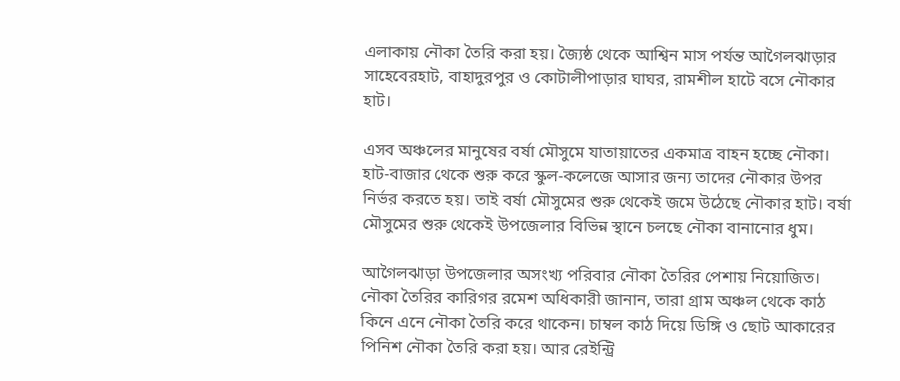এলাকায় নৌকা তৈরি করা হয়। জ্যৈষ্ঠ থেকে আশ্বিন মাস পর্যন্ত আগৈলঝাড়ার সাহেবেরহাট, বাহাদুরপুর ও কোটালীপাড়ার ঘাঘর, রামশীল হাটে বসে নৌকার হাট।

এসব অঞ্চলের মানুষের বর্ষা মৌসুমে যাতায়াতের একমাত্র বাহন হচ্ছে নৌকা। হাট-বাজার থেকে শুরু করে স্কুল-কলেজে আসার জন্য তাদের নৌকার উপর নির্ভর করতে হয়। তাই বর্ষা মৌসুমের শুরু থেকেই জমে উঠেছে নৌকার হাট। বর্ষা মৌসুমের শুরু থেকেই উপজেলার বিভিন্ন স্থানে চলছে নৌকা বানানোর ধুম।

আগৈলঝাড়া উপজেলার অসংখ্য পরিবার নৌকা তৈরির পেশায় নিয়োজিত। নৌকা তৈরির কারিগর রমেশ অধিকারী জানান, তারা গ্রাম অঞ্চল থেকে কাঠ কিনে এনে নৌকা তৈরি করে থাকেন। চাম্বল কাঠ দিয়ে ডিঙ্গি ও ছোট আকারের পিনিশ নৌকা তৈরি করা হয়। আর রেইন্ট্রি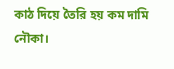কাঠ দিয়ে তৈরি হয় কম দামি নৌকা।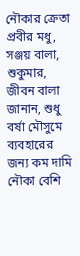নৌকার ক্রেতা প্রবীর মধু, সঞ্জয় বালা, শুকুমার, জীবন বালা জানান, শুধু বর্ষা মৌসুমে ব্যবহারের জন্য কম দামি নৌকা বেশি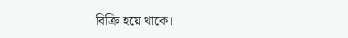বিক্রি হয়ে থাকে।